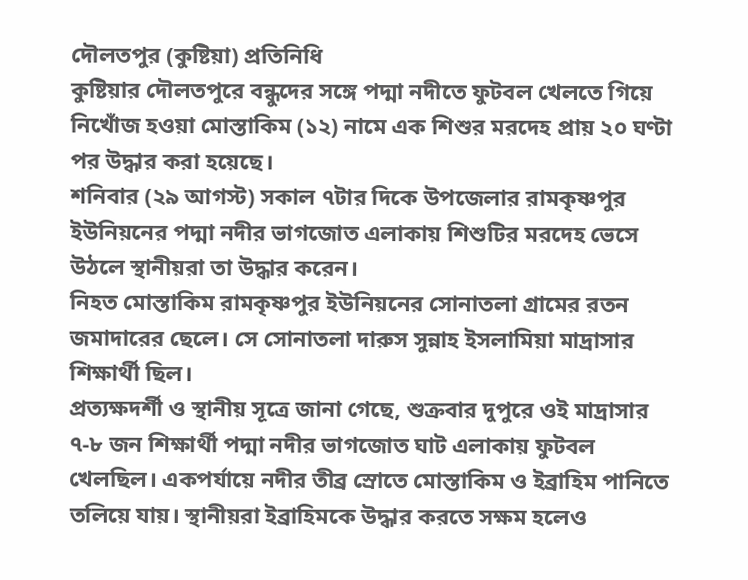দৌলতপুর (কুষ্টিয়া) প্রতিনিধি
কুষ্টিয়ার দৌলতপুরে বন্ধুদের সঙ্গে পদ্মা নদীতে ফুটবল খেলতে গিয়ে নিখোঁজ হওয়া মোস্তাকিম (১২) নামে এক শিশুর মরদেহ প্রায় ২০ ঘণ্টা পর উদ্ধার করা হয়েছে।
শনিবার (২৯ আগস্ট) সকাল ৭টার দিকে উপজেলার রামকৃষ্ণপুর ইউনিয়নের পদ্মা নদীর ভাগজোত এলাকায় শিশুটির মরদেহ ভেসে উঠলে স্থানীয়রা তা উদ্ধার করেন।
নিহত মোস্তাকিম রামকৃষ্ণপুর ইউনিয়নের সোনাতলা গ্রামের রতন জমাদারের ছেলে। সে সোনাতলা দারুস সুন্নাহ ইসলামিয়া মাদ্রাসার শিক্ষার্থী ছিল।
প্রত্যক্ষদর্শী ও স্থানীয় সূত্রে জানা গেছে, শুক্রবার দুপুরে ওই মাদ্রাসার ৭-৮ জন শিক্ষার্থী পদ্মা নদীর ভাগজোত ঘাট এলাকায় ফুটবল খেলছিল। একপর্যায়ে নদীর তীব্র স্রোতে মোস্তাকিম ও ইব্রাহিম পানিতে তলিয়ে যায়। স্থানীয়রা ইব্রাহিমকে উদ্ধার করতে সক্ষম হলেও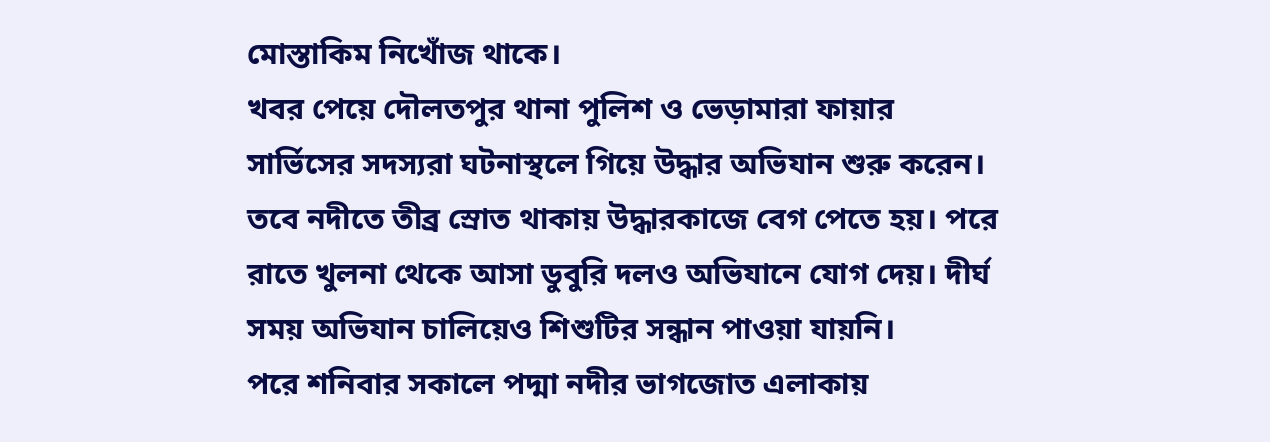মোস্তাকিম নিখোঁজ থাকে।
খবর পেয়ে দৌলতপুর থানা পুলিশ ও ভেড়ামারা ফায়ার সার্ভিসের সদস্যরা ঘটনাস্থলে গিয়ে উদ্ধার অভিযান শুরু করেন। তবে নদীতে তীব্র স্রোত থাকায় উদ্ধারকাজে বেগ পেতে হয়। পরে রাতে খুলনা থেকে আসা ডুবুরি দলও অভিযানে যোগ দেয়। দীর্ঘ সময় অভিযান চালিয়েও শিশুটির সন্ধান পাওয়া যায়নি।
পরে শনিবার সকালে পদ্মা নদীর ভাগজোত এলাকায়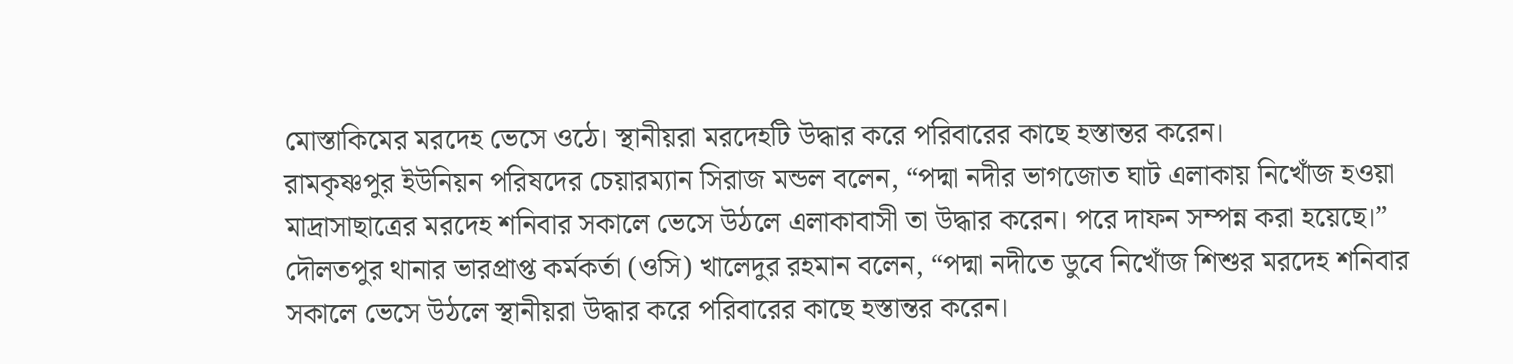মোস্তাকিমের মরদেহ ভেসে ওঠে। স্থানীয়রা মরদেহটি উদ্ধার করে পরিবারের কাছে হস্তান্তর করেন।
রামকৃষ্ণপুর ইউনিয়ন পরিষদের চেয়ারম্যান সিরাজ মন্ডল বলেন, “পদ্মা নদীর ভাগজোত ঘাট এলাকায় নিখোঁজ হওয়া মাদ্রাসাছাত্রের মরদেহ শনিবার সকালে ভেসে উঠলে এলাকাবাসী তা উদ্ধার করেন। পরে দাফন সম্পন্ন করা হয়েছে।”
দৌলতপুর থানার ভারপ্রাপ্ত কর্মকর্তা (ওসি) খালেদুর রহমান বলেন, “পদ্মা নদীতে ডুবে নিখোঁজ শিশুর মরদেহ শনিবার সকালে ভেসে উঠলে স্থানীয়রা উদ্ধার করে পরিবারের কাছে হস্তান্তর করেন।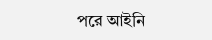পরে আইনি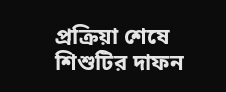প্রক্রিয়া শেষে শিশুটির দাফন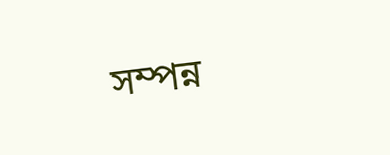সম্পন্ন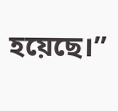হয়েছে।”